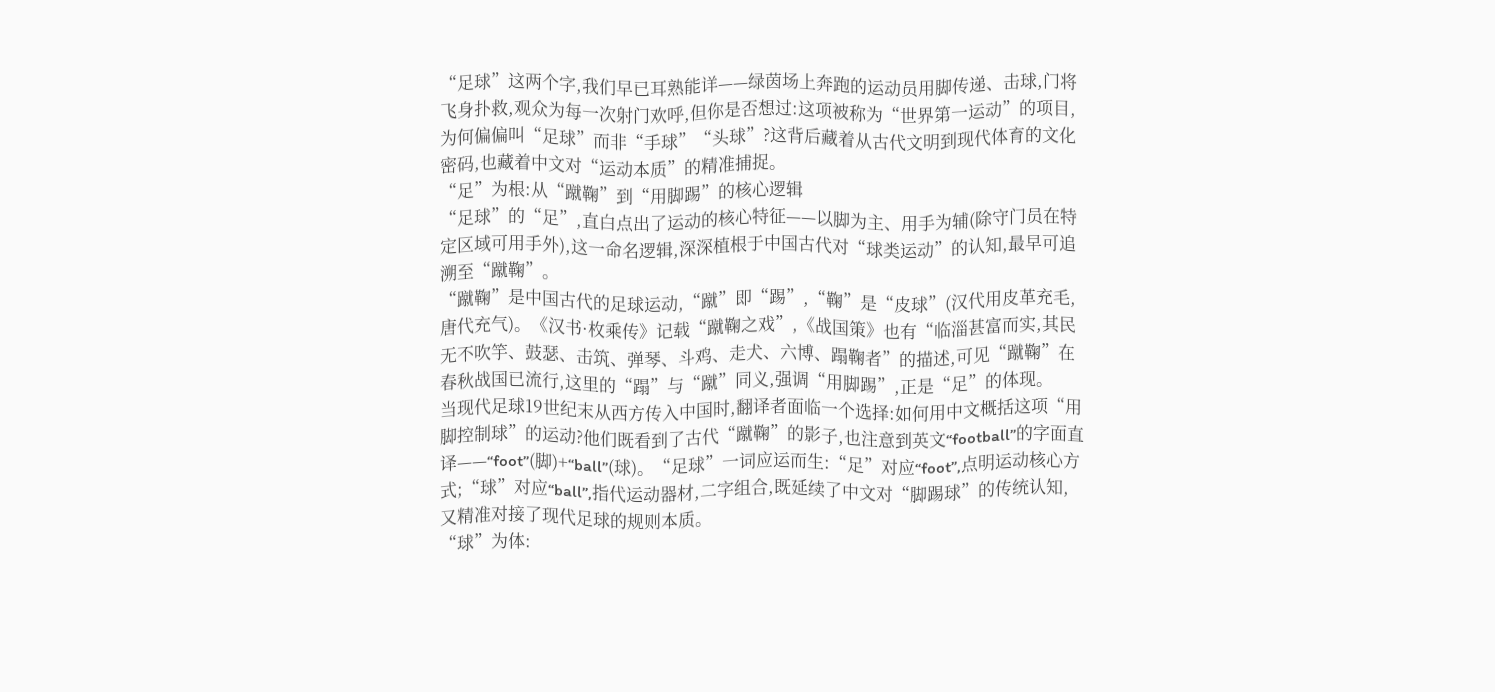“足球”这两个字,我们早已耳熟能详——绿茵场上奔跑的运动员用脚传递、击球,门将飞身扑救,观众为每一次射门欢呼,但你是否想过:这项被称为“世界第一运动”的项目,为何偏偏叫“足球”而非“手球”“头球”?这背后藏着从古代文明到现代体育的文化密码,也藏着中文对“运动本质”的精准捕捉。
“足”为根:从“蹴鞠”到“用脚踢”的核心逻辑
“足球”的“足”,直白点出了运动的核心特征——以脚为主、用手为辅(除守门员在特定区域可用手外),这一命名逻辑,深深植根于中国古代对“球类运动”的认知,最早可追溯至“蹴鞠”。
“蹴鞠”是中国古代的足球运动,“蹴”即“踢”,“鞠”是“皮球”(汉代用皮革充毛,唐代充气)。《汉书·枚乘传》记载“蹴鞠之戏”,《战国策》也有“临淄甚富而实,其民无不吹竽、鼓瑟、击筑、弹琴、斗鸡、走犬、六博、蹋鞠者”的描述,可见“蹴鞠”在春秋战国已流行,这里的“蹋”与“蹴”同义,强调“用脚踢”,正是“足”的体现。
当现代足球19世纪末从西方传入中国时,翻译者面临一个选择:如何用中文概括这项“用脚控制球”的运动?他们既看到了古代“蹴鞠”的影子,也注意到英文“football”的字面直译——“foot”(脚)+“ball”(球)。“足球”一词应运而生:“足”对应“foot”,点明运动核心方式;“球”对应“ball”,指代运动器材,二字组合,既延续了中文对“脚踢球”的传统认知,又精准对接了现代足球的规则本质。
“球”为体: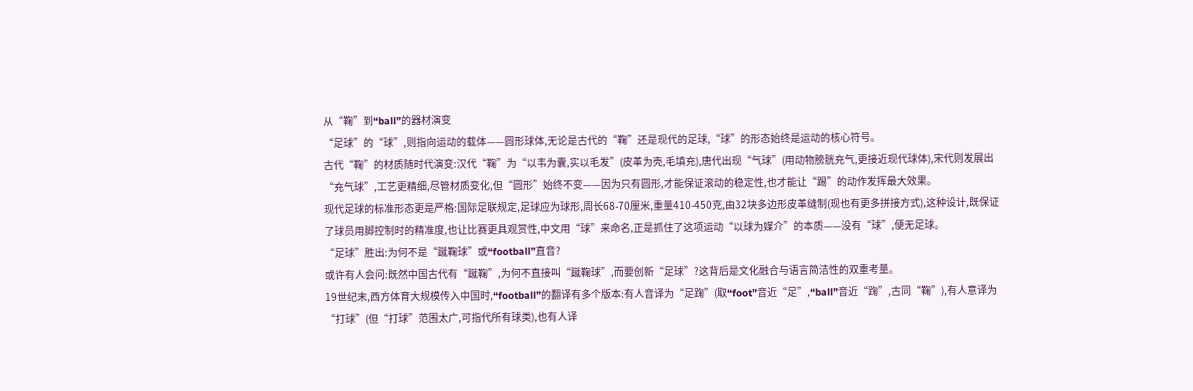从“鞠”到“ball”的器材演变
“足球”的“球”,则指向运动的载体——圆形球体,无论是古代的“鞠”还是现代的足球,“球”的形态始终是运动的核心符号。
古代“鞠”的材质随时代演变:汉代“鞠”为“以韦为囊,实以毛发”(皮革为壳,毛填充),唐代出现“气球”(用动物膀胱充气,更接近现代球体),宋代则发展出“充气球”,工艺更精细,尽管材质变化,但“圆形”始终不变——因为只有圆形,才能保证滚动的稳定性,也才能让“踢”的动作发挥最大效果。
现代足球的标准形态更是严格:国际足联规定,足球应为球形,周长68-70厘米,重量410-450克,由32块多边形皮革缝制(现也有更多拼接方式),这种设计,既保证了球员用脚控制时的精准度,也让比赛更具观赏性,中文用“球”来命名,正是抓住了这项运动“以球为媒介”的本质——没有“球”,便无足球。
“足球”胜出:为何不是“蹴鞠球”或“football”直音?
或许有人会问:既然中国古代有“蹴鞠”,为何不直接叫“蹴鞠球”,而要创新“足球”?这背后是文化融合与语言简洁性的双重考量。
19世纪末,西方体育大规模传入中国时,“football”的翻译有多个版本:有人音译为“足踘”(取“foot”音近“足”,“ball”音近“踘”,古同“鞠”),有人意译为“打球”(但“打球”范围太广,可指代所有球类),也有人译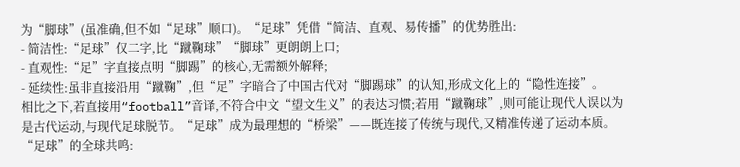为“脚球”(虽准确,但不如“足球”顺口)。“足球”凭借“简洁、直观、易传播”的优势胜出:
- 简洁性:“足球”仅二字,比“蹴鞠球”“脚球”更朗朗上口;
- 直观性:“足”字直接点明“脚踢”的核心,无需额外解释;
- 延续性:虽非直接沿用“蹴鞠”,但“足”字暗合了中国古代对“脚踢球”的认知,形成文化上的“隐性连接”。
相比之下,若直接用“football”音译,不符合中文“望文生义”的表达习惯;若用“蹴鞠球”,则可能让现代人误以为是古代运动,与现代足球脱节。“足球”成为最理想的“桥梁”——既连接了传统与现代,又精准传递了运动本质。
“足球”的全球共鸣: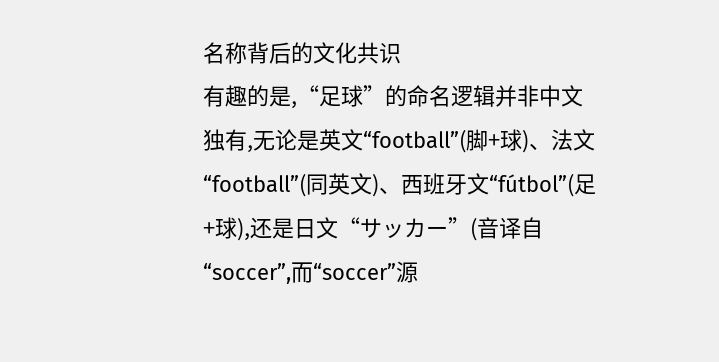名称背后的文化共识
有趣的是,“足球”的命名逻辑并非中文独有,无论是英文“football”(脚+球)、法文“football”(同英文)、西班牙文“fútbol”(足+球),还是日文“サッカー”(音译自“soccer”,而“soccer”源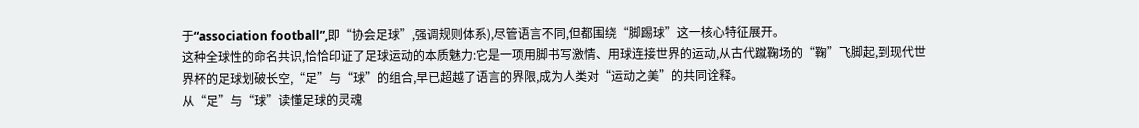于“association football”,即“协会足球”,强调规则体系),尽管语言不同,但都围绕“脚踢球”这一核心特征展开。
这种全球性的命名共识,恰恰印证了足球运动的本质魅力:它是一项用脚书写激情、用球连接世界的运动,从古代蹴鞠场的“鞠”飞脚起,到现代世界杯的足球划破长空,“足”与“球”的组合,早已超越了语言的界限,成为人类对“运动之美”的共同诠释。
从“足”与“球”读懂足球的灵魂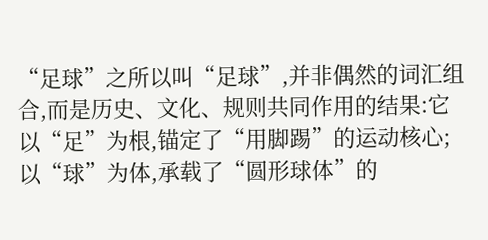“足球”之所以叫“足球”,并非偶然的词汇组合,而是历史、文化、规则共同作用的结果:它以“足”为根,锚定了“用脚踢”的运动核心;以“球”为体,承载了“圆形球体”的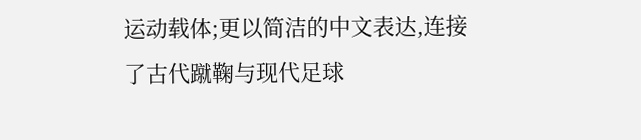运动载体;更以简洁的中文表达,连接了古代蹴鞠与现代足球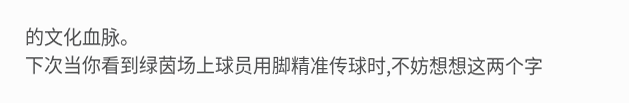的文化血脉。
下次当你看到绿茵场上球员用脚精准传球时,不妨想想这两个字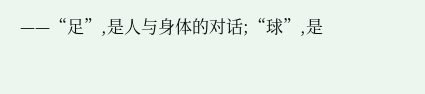——“足”,是人与身体的对话;“球”,是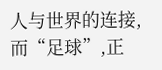人与世界的连接,而“足球”,正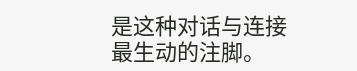是这种对话与连接最生动的注脚。